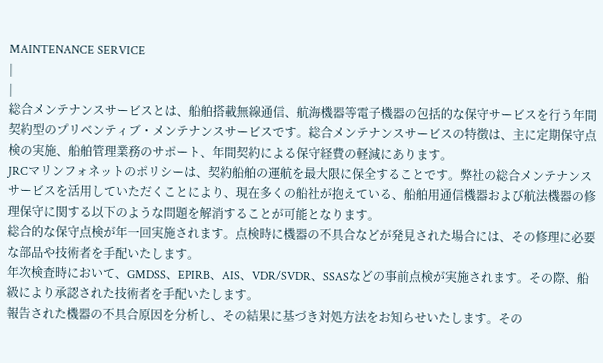MAINTENANCE SERVICE
|
|
総合メンテナンスサービスとは、船舶搭載無線通信、航海機器等電子機器の包括的な保守サービスを行う年間契約型のプリベンティブ・メンテナンスサービスです。総合メンテナンスサービスの特徴は、主に定期保守点検の実施、船舶管理業務のサポート、年間契約による保守経費の軽減にあります。
JRCマリンフォネットのポリシーは、契約船舶の運航を最大限に保全することです。弊社の総合メンテナンスサービスを活用していただくことにより、現在多くの船社が抱えている、船舶用通信機器および航法機器の修理保守に関する以下のような問題を解消することが可能となります。
総合的な保守点検が年一回実施されます。点検時に機器の不具合などが発見された場合には、その修理に必要な部品や技術者を手配いたします。
年次検査時において、GMDSS、EPIRB、AIS、VDR/SVDR、SSASなどの事前点検が実施されます。その際、船級により承認された技術者を手配いたします。
報告された機器の不具合原因を分析し、その結果に基づき対処方法をお知らせいたします。その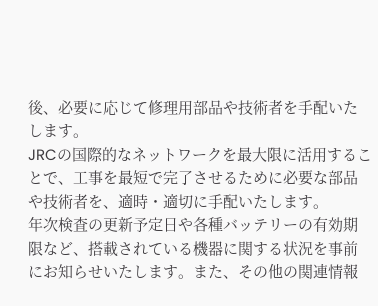後、必要に応じて修理用部品や技術者を手配いたします。
JRCの国際的なネットワークを最大限に活用することで、工事を最短で完了させるために必要な部品や技術者を、適時・適切に手配いたします。
年次検査の更新予定日や各種バッテリーの有効期限など、搭載されている機器に関する状況を事前にお知らせいたします。また、その他の関連情報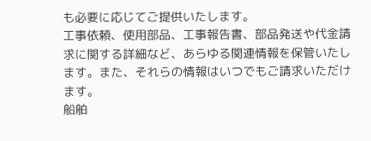も必要に応じてご提供いたします。
工事依頼、使用部品、工事報告書、部品発送や代金請求に関する詳細など、あらゆる関連情報を保管いたします。また、それらの情報はいつでもご請求いただけます。
船舶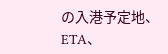の入港予定地、ETA、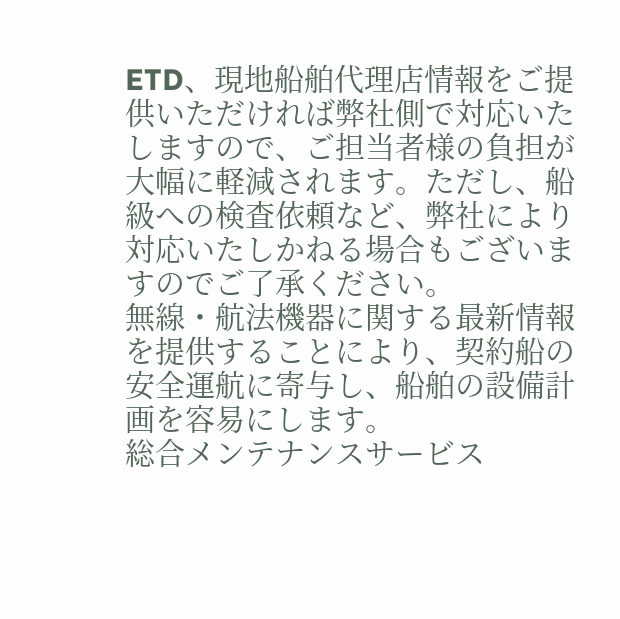ETD、現地船舶代理店情報をご提供いただければ弊社側で対応いたしますので、ご担当者様の負担が大幅に軽減されます。ただし、船級への検査依頼など、弊社により対応いたしかねる場合もございますのでご了承ください。
無線・航法機器に関する最新情報を提供することにより、契約船の安全運航に寄与し、船舶の設備計画を容易にします。
総合メンテナンスサービス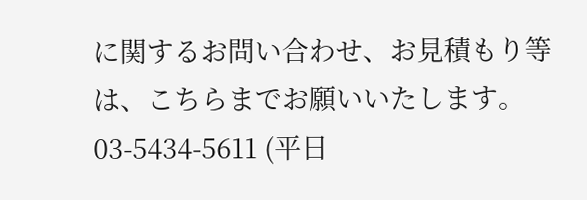に関するお問い合わせ、お見積もり等は、こちらまでお願いいたします。
03-5434-5611 (平日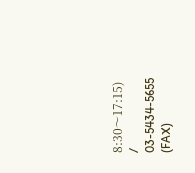8:30〜17:15) / 03-5434-5655 (FAX)